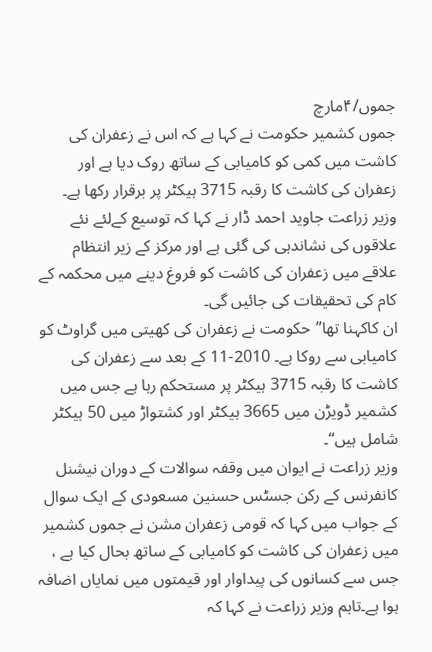جموں/۴مارچ
جموں کشمیر حکومت نے کہا ہے کہ اس نے زعفران کی کاشت میں کمی کو کامیابی کے ساتھ روک دیا ہے اور زعفران کی کاشت کا رقبہ 3715 ہیکٹر پر برقرار رکھا ہے۔
وزیر زراعت جاوید احمد ڈار نے کہا کہ توسیع کےلئے نئے علاقوں کی نشاندہی کی گئی ہے اور مرکز کے زیر انتظام علاقے میں زعفران کی کاشت کو فروغ دینے میں محکمہ کے کام کی تحقیقات کی جائیں گی۔
ان کاکہنا تھا”حکومت نے زعفران کی کھیتی میں گراوٹ کو کامیابی سے روکا ہے۔ 2010-11 کے بعد سے زعفران کی کاشت کا رقبہ 3715 ہیکٹر پر مستحکم رہا ہے جس میں کشمیر ڈویڑن میں 3665 ہیکٹر اور کشتواڑ میں 50 ہیکٹر شامل ہیں“۔
وزیر زراعت نے ایوان میں وقفہ سوالات کے دوران نیشنل کانفرنس کے رکن جسٹس حسنین مسعودی کے ایک سوال کے جواب میں کہا کہ قومی زعفران مشن نے جموں کشمیر میں زعفران کی کاشت کو کامیابی کے ساتھ بحال کیا ہے ، جس سے کسانوں کی پیداوار اور قیمتوں میں نمایاں اضافہ ہوا ہے۔تاہم وزیر زراعت نے کہا کہ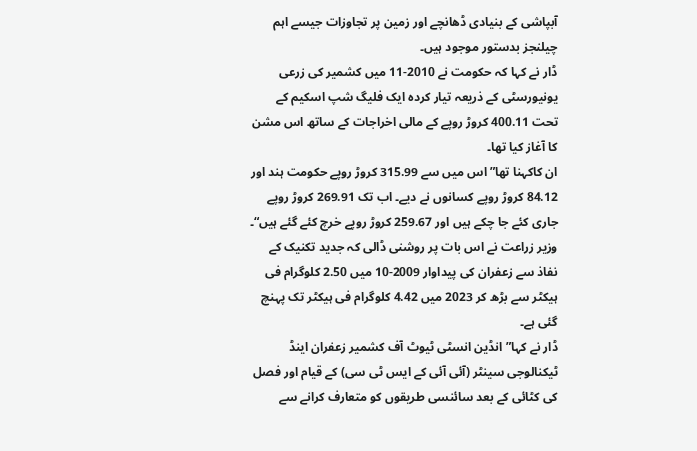آبپاشی کے بنیادی ڈھانچے اور زمین پر تجاوزات جیسے اہم چیلنجز بدستور موجود ہیں۔
ڈار نے کہا کہ حکومت نے 2010-11 میں کشمیر کی زرعی یونیورسٹی کے ذریعہ تیار کردہ ایک فلیگ شپ اسکیم کے تحت 400.11 کروڑ روپے کے مالی اخراجات کے ساتھ اس مشن کا آغاز کیا تھا۔
ان کاکہنا تھا”اس میں سے 315.99 کروڑ روپے حکومت ہند اور 84.12 کروڑ روپے کسانوں نے دیے۔ اب تک 269.91 کروڑ روپے جاری کئے جا چکے ہیں اور 259.67 کروڑ روپے خرچ کئے گئے ہیں“۔
وزیر زراعت نے اس بات پر روشنی ڈالی کہ جدید تکنیک کے نفاذ سے زعفران کی پیداوار 2009-10 میں 2.50 کلوگرام فی ہیکٹر سے بڑھ کر 2023 میں 4.42 کلوگرام فی ہیکٹر تک پہنچ گئی ہے۔
ڈار نے کہا”انڈین انسٹی ٹیوٹ آف کشمیر زعفران اینڈ ٹیکنالوجی سینٹر (آئی آئی کے ایس ٹی سی) کے قیام اور فصل کی کٹائی کے بعد سائنسی طریقوں کو متعارف کرانے سے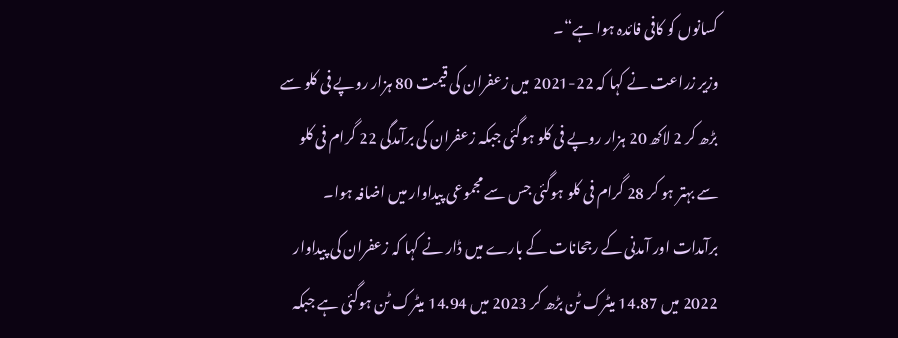کسانوں کو کافی فائدہ ہوا ہے“۔
وزیر زراعت نے کہا کہ 22-2021 میں زعفران کی قیمت 80 ہزار روپے فی کلو سے بڑھ کر 2 لاکھ 20 ہزار روپے فی کلو ہوگئی جبکہ زعفران کی برآمدگی 22 گرام فی کلو سے بہتر ہو کر 28 گرام فی کلو ہوگئی جس سے مجموعی پیداوار میں اضافہ ہوا۔
برآمدات اور آمدنی کے رجحانات کے بارے میں ڈار نے کہا کہ زعفران کی پیداوار 2022 میں 14.87 میٹرک ٹن بڑھ کر 2023 میں 14.94 میٹرک ٹن ہوگئی ہے جبکہ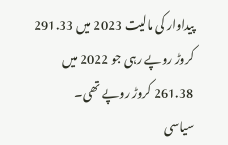پیداوار کی مالیت 2023 میں 291.33 کروڑ روپے رہی جو 2022 میں 261.38 کروڑ روپے تھی۔
سیاسی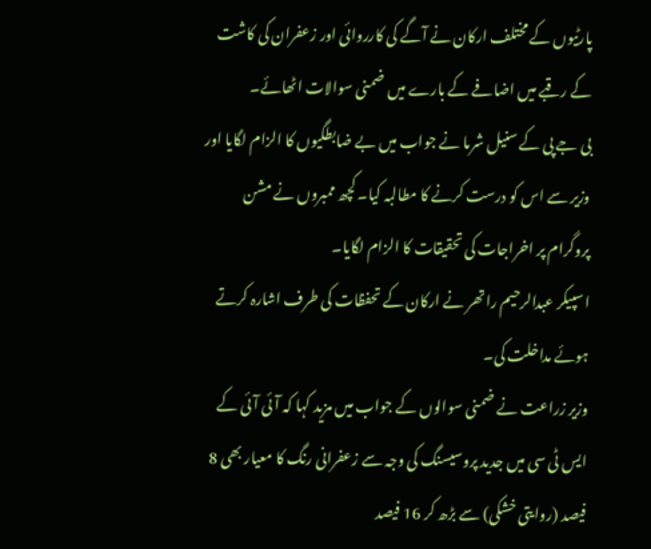پارٹیوں کے مختلف ارکان نے آگے کی کارروائی اور زعفران کی کاشت کے رقبے میں اضافے کے بارے میں ضمنی سوالات اٹھائے۔
بی جے پی کے سنیل شرما نے جواب میں بے ضابطگیوں کا الزام لگایا اور وزیر سے اس کو درست کرنے کا مطالبہ کیا۔ کچھ ممبروں نے مشن پروگرام پر اخراجات کی تحقیقات کا الزام لگایا۔
اسپیکر عبدالرحیم راتھر نے ارکان کے تحفظات کی طرف اشارہ کرتے ہوئے مداخلت کی۔
وزیر زراعت نے ضمنی سوالوں کے جواب میں مزید کہا کہ آئی آئی کے ایس ٹی سی میں جدید پروسیسنگ کی وجہ سے زعفرانی رنگ کا معیار بھی 8 فیصد (روایتی خشکی) سے بڑھ کر 16 فیصد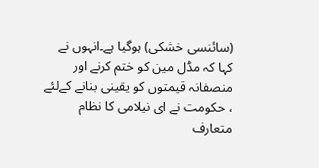(سائنسی خشکی) ہوگیا ہے۔انہوں نے کہا کہ مڈل مین کو ختم کرنے اور منصفانہ قیمتوں کو یقینی بنانے کےلئے ، حکومت نے ای نیلامی کا نظام متعارف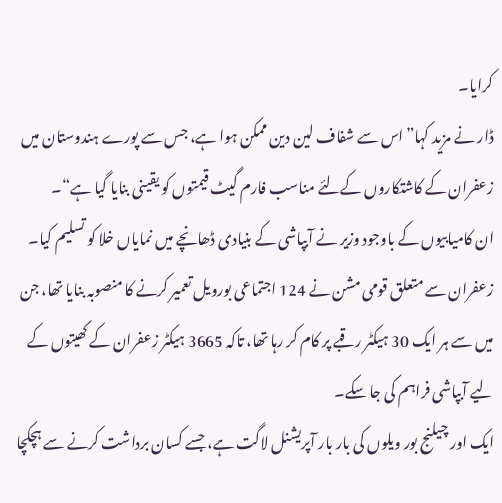کرایا۔
ڈار نے مزید کہا”اس سے شفاف لین دین ممکن ہوا ہے، جس سے پورے ہندوستان میں زعفران کے کاشتکاروں کےلئے مناسب فارم گیٹ قیمتوں کو یقینی بنایا گیا ہے“۔
ان کامیابیوں کے باوجود وزیر نے آبپاشی کے بنیادی ڈھانچے میں نمایاں خلا کو تسلیم کیا۔
زعفران سے متعلق قومی مشن نے 124 اجتماعی بورویل تعمیر کرنے کا منصوبہ بنایا تھا، جن میں سے ہر ایک 30 ہیکٹر رقبے پر کام کر رہا تھا، تاکہ 3665 ہیکٹر زعفران کے کھیتوں کے لیے آبپاشی فراہم کی جا سکے۔
ایک اور چیلنج بور ویلوں کی بار بار آپریشنل لاگت ہے، جسے کسان برداشت کرنے سے ہچکچا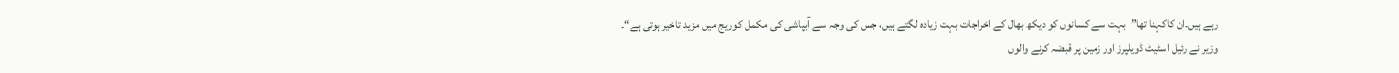رہے ہیں۔ان کاکہنا تھا”بہت سے کسانوں کو دیکھ بھال کے اخراجات بہت زیادہ لگتے ہیں، جس کی وجہ سے آبپاشی کی مکمل کوریج میں مزید تاخیر ہوتی ہے“۔
وزیر نے رئیل اسٹیٹ ڈویلپرز اور زمین پر قبضہ کرنے والوں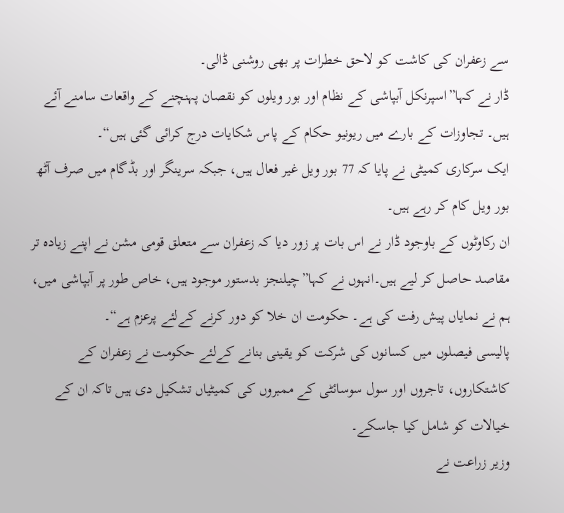سے زعفران کی کاشت کو لاحق خطرات پر بھی روشنی ڈالی۔
ڈار نے کہا”اسپرنکل آبپاشی کے نظام اور بور ویلوں کو نقصان پہنچنے کے واقعات سامنے آئے ہیں۔ تجاوزات کے بارے میں ریونیو حکام کے پاس شکایات درج کرائی گئی ہیں“۔
ایک سرکاری کمیٹی نے پایا کہ 77 بور ویل غیر فعال ہیں، جبکہ سرینگر اور بڈگام میں صرف آٹھ بور ویل کام کر رہے ہیں۔
ان رکاوٹوں کے باوجود ڈار نے اس بات پر زور دیا کہ زعفران سے متعلق قومی مشن نے اپنے زیادہ تر مقاصد حاصل کر لیے ہیں۔انہوں نے کہا”چیلنجز بدستور موجود ہیں، خاص طور پر آبپاشی میں، ہم نے نمایاں پیش رفت کی ہے۔ حکومت ان خلا کو دور کرنے کےلئے پرعزم ہے“۔
پالیسی فیصلوں میں کسانوں کی شرکت کو یقینی بنانے کےلئے حکومت نے زعفران کے کاشتکاروں، تاجروں اور سول سوسائٹی کے ممبروں کی کمیٹیاں تشکیل دی ہیں تاکہ ان کے خیالات کو شامل کیا جاسکے۔
وزیر زراعت نے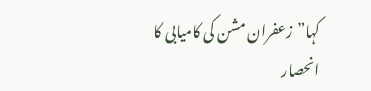کہا”زعفران مشن کی کامیابی کا انحصار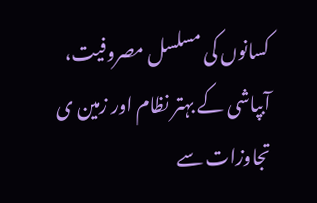کسانوں کی مسلسل مصروفیت، آبپاشی کے بہتر نظام اور زمین ی تجاوزات سے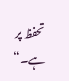تحفظ پر ہے۔“